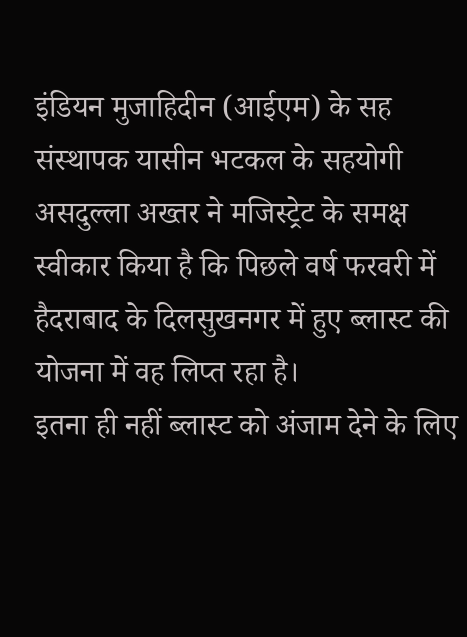इंडियन मुजाहिदीन (आईएम) के सह संस्थापक यासीन भटकल के सहयोगी असदुल्ला अख्तर ने मजिस्ट्रेट के समक्ष स्वीकार किया है कि पिछले वर्ष फरवरी में हैदराबाद के दिलसुखनगर में हुए ब्लास्ट की योजना में वह लिप्त रहा है।
इतना ही नहीं ब्लास्ट को अंजाम देने के लिए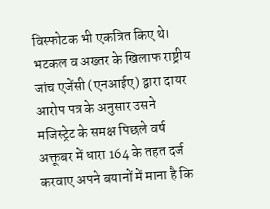विस्फोटक भी एकत्रित किए थे।
भटकल व अख्तर के खिलाफ राष्ट्रीय जांच एजेंसी (एनआईए) द्वारा दायर आरोप पत्र के अनुसार उसने मजिस्ट्रेट के समक्ष पिछले वर्ष अक्तूबर में धारा 164 के तहत दर्ज करवाए अपने बयानों में माना है कि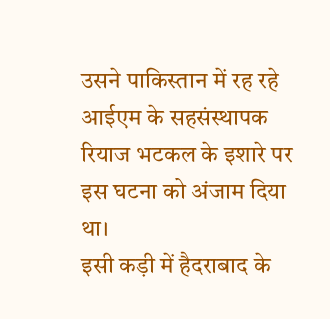उसने पाकिस्तान में रह रहे आईएम के सहसंस्थापक रियाज भटकल के इशारे पर इस घटना को अंजाम दिया था।
इसी कड़ी में हैदराबाद के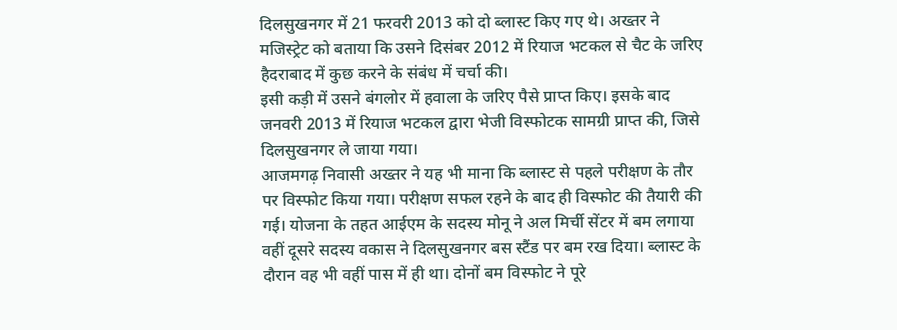दिलसुखनगर में 21 फरवरी 2013 को दो ब्लास्ट किए गए थे। अख्तर ने मजिस्ट्रेट को बताया कि उसने दिसंबर 2012 में रियाज भटकल से चैट के जरिए हैदराबाद में कुछ करने के संबंध में चर्चा की।
इसी कड़ी में उसने बंगलोर में हवाला के जरिए पैसे प्राप्त किए। इसके बाद जनवरी 2013 में रियाज भटकल द्वारा भेजी विस्फोटक सामग्री प्राप्त की, जिसे दिलसुखनगर ले जाया गया।
आजमगढ़ निवासी अख्तर ने यह भी माना कि ब्लास्ट से पहले परीक्षण के तौर पर विस्फोट किया गया। परीक्षण सफल रहने के बाद ही विस्फोट की तैयारी की गई। योजना के तहत आईएम के सदस्य मोनू ने अल मिर्ची सेंटर में बम लगाया वहीं दूसरे सदस्य वकास ने दिलसुखनगर बस स्टैंड पर बम रख दिया। ब्लास्ट के दौरान वह भी वहीं पास में ही था। दोनों बम विस्फोट ने पूरे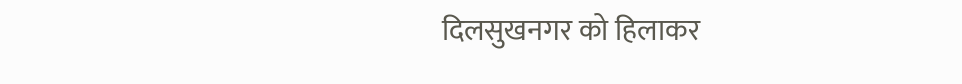दिलसुखनगर को हिलाकर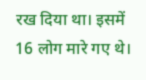रख दिया था। इसमें 16 लोग मारे गए थे।